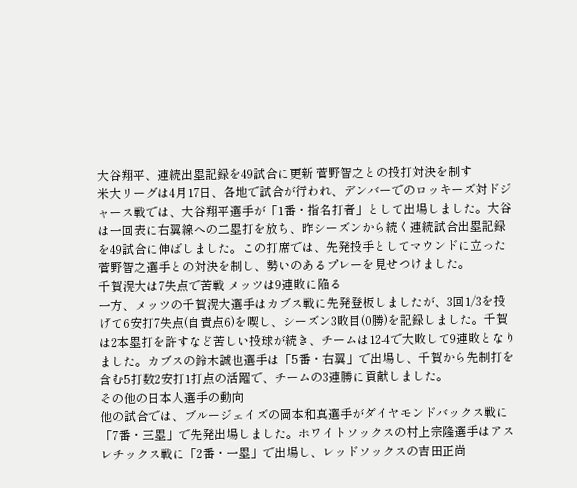大谷翔平、連続出塁記録を49試合に更新 菅野智之との投打対決を制す
米大リーグは4月17日、各地で試合が行われ、デンバーでのロッキーズ対ドジャース戦では、大谷翔平選手が「1番・指名打者」として出場しました。大谷は一回表に右翼線への二塁打を放ち、昨シーズンから続く連続試合出塁記録を49試合に伸ばしました。この打席では、先発投手としてマウンドに立った菅野智之選手との対決を制し、勢いのあるプレーを見せつけました。
千賀滉大は7失点で苦戦 メッツは9連敗に陥る
一方、メッツの千賀滉大選手はカブス戦に先発登板しましたが、3回1/3を投げて6安打7失点(自責点6)を喫し、シーズン3敗目(0勝)を記録しました。千賀は2本塁打を許すなど苦しい投球が続き、チームは12-4で大敗して9連敗となりました。カブスの鈴木誠也選手は「5番・右翼」で出場し、千賀から先制打を含む5打数2安打1打点の活躍で、チームの3連勝に貢献しました。
その他の日本人選手の動向
他の試合では、ブルージェイズの岡本和真選手がダイヤモンドバックス戦に「7番・三塁」で先発出場しました。ホワイトソックスの村上宗隆選手はアスレチックス戦に「2番・一塁」で出場し、レッドソックスの吉田正尚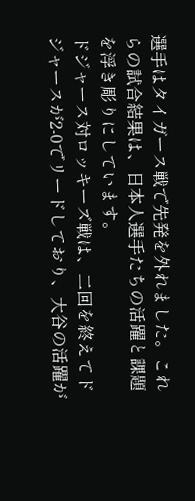選手はタイガース戦で先発を外れました。これらの試合結果は、日本人選手たちの活躍と課題を浮き彫りにしています。
ドジャース対ロッキーズ戦は、二回を終えてドジャースが2-0でリードしており、大谷の活躍が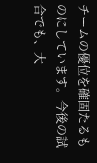チームの優位を確固たるものにしています。今後の試合でも、大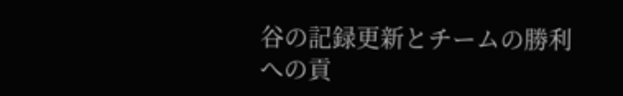谷の記録更新とチームの勝利への貢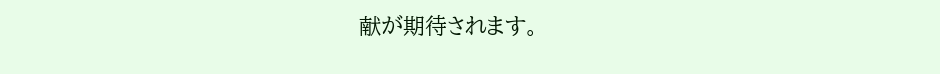献が期待されます。